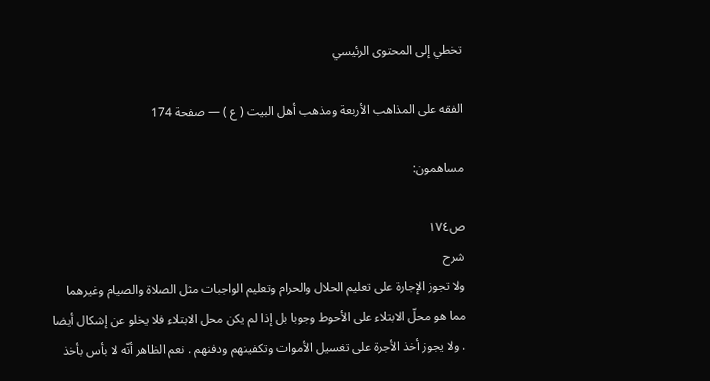تخطي إلى المحتوى الرئيسي

الفقه على المذاهب الأربعة ومذهب أهل البيت ( ع ) — صفحة 174

مساهمون:

ص١٧٤
شرح
ولا تجوز الإجارة على تعليم الحلال والحرام وتعليم الواجبات مثل الصلاة والصيام وغيرهما مما هو محلّ الابتلاء على الأحوط وجوبا بل إذا لم يكن محل الابتلاء فلا يخلو عن إشكال أيضا . ولا يجوز أخذ الأجرة على تغسيل الأموات وتكفينهم ودفنهم . نعم الظاهر أنّه لا بأس بأخذ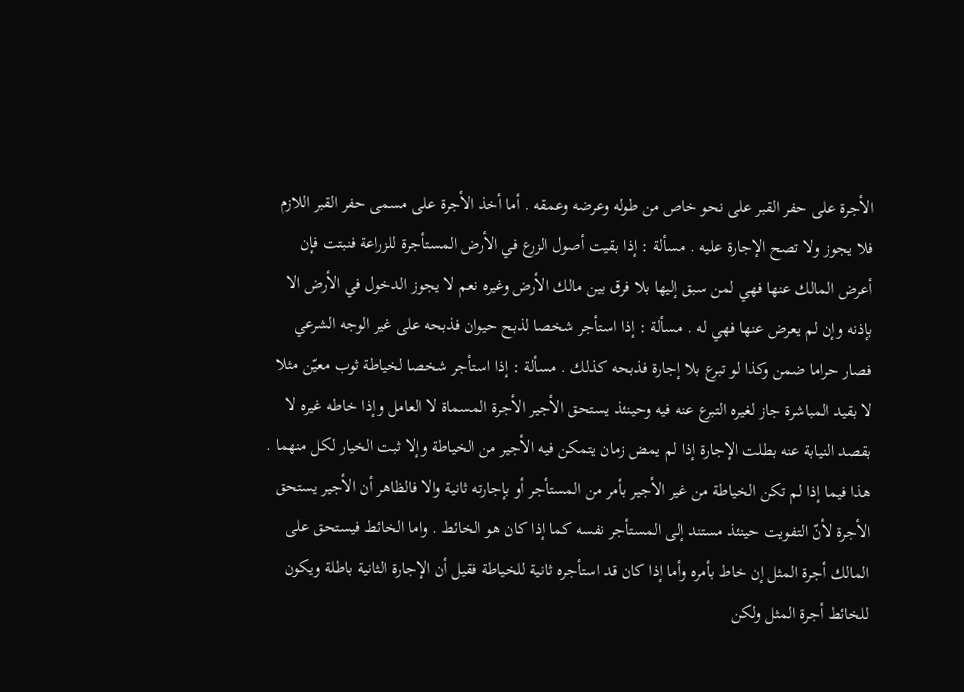الأجرة على حفر القبر على نحو خاص من طوله وعرضه وعمقه . أما أخذ الأجرة على مسمى حفر القبر اللازم فلا يجوز ولا تصح الإجارة عليه . مسألة : إذا بقيت أصول الزرع في الأرض المستأجرة للزراعة فنبتت فإن أعرض المالك عنها فهي لمن سبق إليها بلا فرق بين مالك الأرض وغيره نعم لا يجوز الدخول في الأرض الا بإذنه وإن لم يعرض عنها فهي له . مسألة : إذا استأجر شخصا لذبح حيوان فذبحه على غير الوجه الشرعي فصار حراما ضمن وكذا لو تبرع بلا إجارة فذبحه كذلك . مسألة : إذا استأجر شخصا لخياطة ثوب معيّن مثلا لا بقيد المباشرة جاز لغيره التبرع عنه فيه وحينئذ يستحق الأجير الأجرة المسماة لا العامل وإذا خاطه غيره لا بقصد النيابة عنه بطلت الإجارة إذا لم يمض زمان يتمكن فيه الأجير من الخياطة وإلا ثبت الخيار لكل منهما . هذا فيما إذا لم تكن الخياطة من غير الأجير بأمر من المستأجر أو بإجارته ثانية والا فالظاهر أن الأجير يستحق الأجرة لأنّ التفويت حينئذ مستند إلى المستأجر نفسه كما إذا كان هو الخائط . واما الخائط فيستحق على المالك أجرة المثل إن خاط بأمره وأما إذا كان قد استأجره ثانية للخياطة فقيل أن الإجارة الثانية باطلة ويكون للخائط أجرة المثل ولكن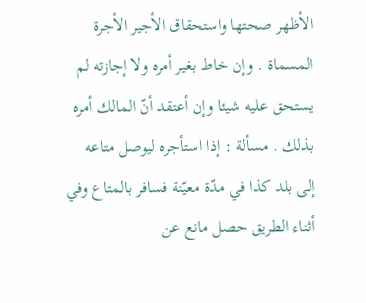الأظهر صحتها واستحقاق الأجير الأجرة المسماة . وإن خاط بغير أمره ولا إجازته لم يستحق عليه شيئا وإن أعتقد أنّ المالك أمره بذلك . مسألة : إذا استأجره ليوصل متاعه إلى بلد كذا في مدّة معيّنة فسافر بالمتاع وفي أثناء الطريق حصل مانع عن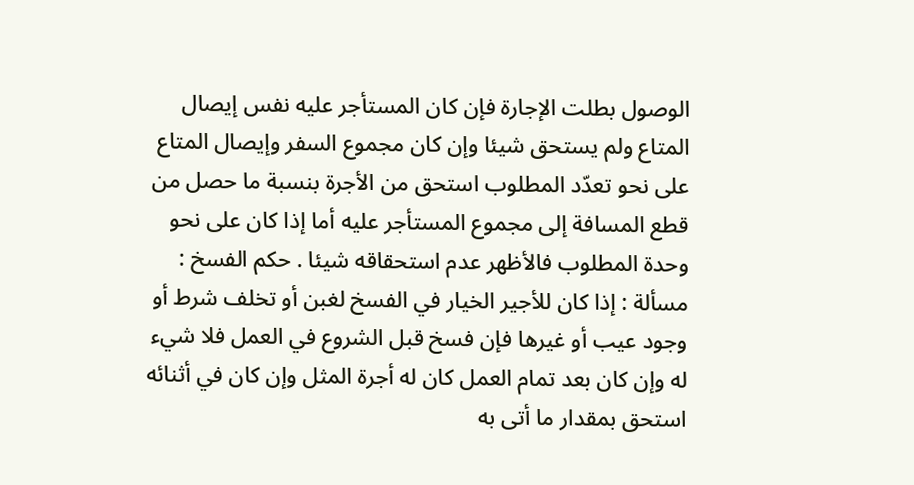الوصول بطلت الإجارة فإن كان المستأجر عليه نفس إيصال المتاع ولم يستحق شيئا وإن كان مجموع السفر وإيصال المتاع على نحو تعدّد المطلوب استحق من الأجرة بنسبة ما حصل من قطع المسافة إلى مجموع المستأجر عليه أما إذا كان على نحو وحدة المطلوب فالأظهر عدم استحقاقه شيئا . حكم الفسخ : مسألة : إذا كان للأجير الخيار في الفسخ لغبن أو تخلف شرط أو وجود عيب أو غيرها فإن فسخ قبل الشروع في العمل فلا شيء له وإن كان بعد تمام العمل كان له أجرة المثل وإن كان في أثنائه استحق بمقدار ما أتى به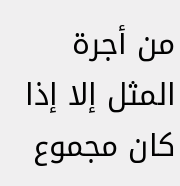من أجرة المثل إلا إذا كان مجموع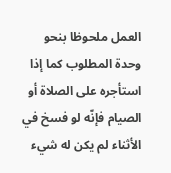العمل ملحوظا بنحو وحدة المطلوب كما إذا استأجره على الصلاة أو الصيام فإنّه لو فسخ في الأثناء لم يكن له شيء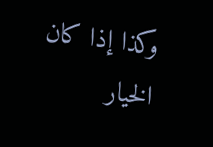وكذا إذا كان الخيار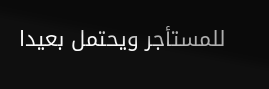للمستأجر ويحتمل بعيدا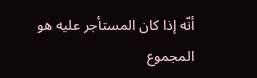أنّه إذا كان المستأجر عليه هو المجموع